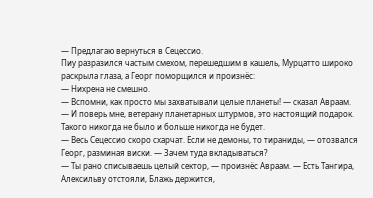— Предлагаю вернуться в Сецессио.
Пиу разразился частым смехом, перешедшим в кашель, Мурцатто широко раскрыла глаза, а Георг поморщился и произнёс:
— Нихрена не смешно.
— Вспомни, как просто мы захватывали целые планеты! — сказал Авраам. — И поверь мне, ветерану планетарных штурмов, это настоящий подарок. Такого никогда не было и больше никогда не будет.
— Весь Сецессио скоро схарчат. Если не демоны, то тираниды, — отозвался Георг, разминая виски. — Зачем туда вкладываться?
— Ты рано списываешь целый сектор, — произнёс Авраам. — Есть Тангира, Алексильву отстояли, Блажь держится,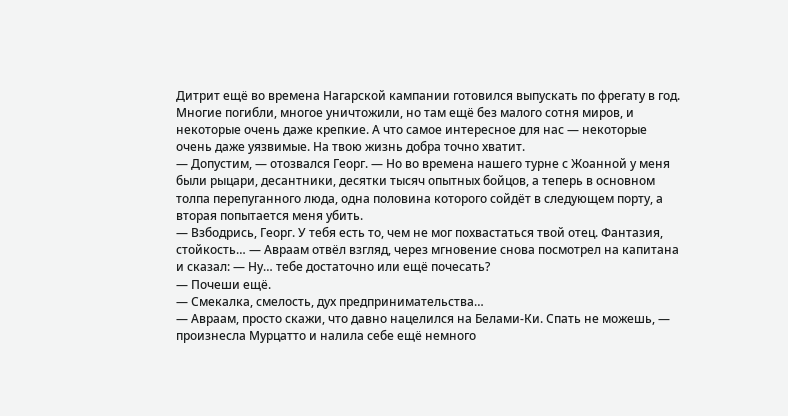Дитрит ещё во времена Нагарской кампании готовился выпускать по фрегату в год. Многие погибли, многое уничтожили, но там ещё без малого сотня миров, и некоторые очень даже крепкие. А что самое интересное для нас — некоторые очень даже уязвимые. На твою жизнь добра точно хватит.
— Допустим, — отозвался Георг. — Но во времена нашего турне с Жоанной у меня были рыцари, десантники, десятки тысяч опытных бойцов, а теперь в основном толпа перепуганного люда, одна половина которого сойдёт в следующем порту, а вторая попытается меня убить.
— Взбодрись, Георг. У тебя есть то, чем не мог похвастаться твой отец. Фантазия, стойкость… — Авраам отвёл взгляд, через мгновение снова посмотрел на капитана и сказал: — Ну… тебе достаточно или ещё почесать?
— Почеши ещё.
— Смекалка, смелость, дух предпринимательства…
— Авраам, просто скажи, что давно нацелился на Белами-Ки. Спать не можешь, — произнесла Мурцатто и налила себе ещё немного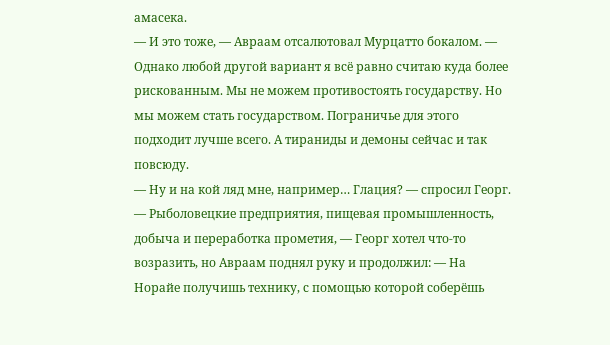амасека.
— И это тоже, — Авраам отсалютовал Мурцатто бокалом. — Однако любой другой вариант я всё равно считаю куда более рискованным. Мы не можем противостоять государству. Но мы можем стать государством. Пограничье для этого подходит лучше всего. А тираниды и демоны сейчас и так повсюду.
— Ну и на кой ляд мне, например… Глация? — спросил Георг.
— Рыболовецкие предприятия, пищевая промышленность, добыча и переработка прометия, — Георг хотел что-то возразить, но Авраам поднял руку и продолжил: — На Норайе получишь технику, с помощью которой соберёшь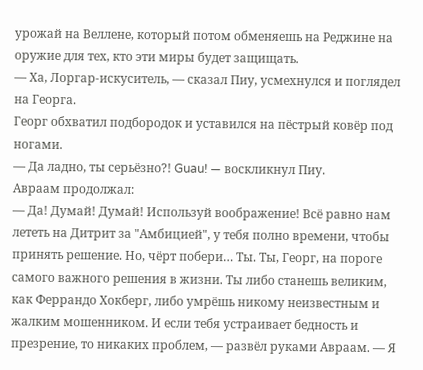урожай на Веллене, который потом обменяешь на Реджине на оружие для тех, кто эти миры будет защищать.
— Ха, Лоргар-искуситель, — сказал Пиу, усмехнулся и поглядел на Георга.
Георг обхватил подбородок и уставился на пёстрый ковёр под ногами.
— Да ладно, ты серьёзно?! Guau! — воскликнул Пиу.
Авраам продолжал:
— Да! Думай! Думай! Используй воображение! Всё равно нам лететь на Дитрит за "Амбицией", у тебя полно времени, чтобы принять решение. Но, чёрт побери… Ты. Ты, Георг, на пороге самого важного решения в жизни. Ты либо станешь великим, как Феррандо Хокберг, либо умрёшь никому неизвестным и жалким мошенником. И если тебя устраивает бедность и презрение, то никаких проблем, — развёл руками Авраам. — Я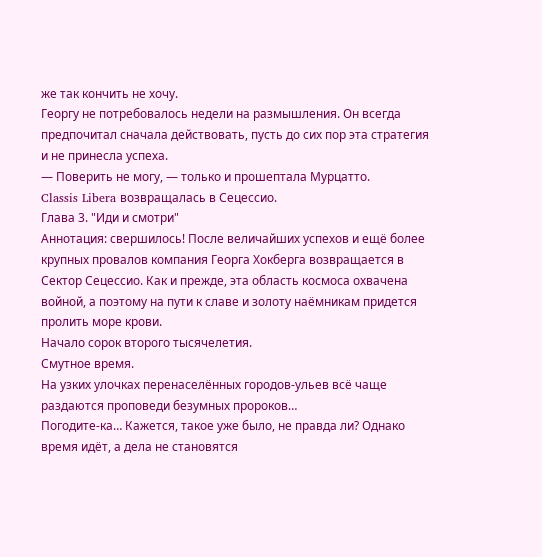же так кончить не хочу.
Георгу не потребовалось недели на размышления. Он всегда предпочитал сначала действовать, пусть до сих пор эта стратегия и не принесла успеха.
— Поверить не могу, — только и прошептала Мурцатто.
Classis Libera возвращалась в Сецессио.
Глава 3. "Иди и смотри"
Аннотация: свершилось! После величайших успехов и ещё более крупных провалов компания Георга Хокберга возвращается в Сектор Сецессио. Как и прежде, эта область космоса охвачена войной, а поэтому на пути к славе и золоту наёмникам придется пролить море крови.
Начало сорок второго тысячелетия.
Смутное время.
На узких улочках перенаселённых городов-ульев всё чаще раздаются проповеди безумных пророков…
Погодите-ка… Кажется, такое уже было, не правда ли? Однако время идёт, а дела не становятся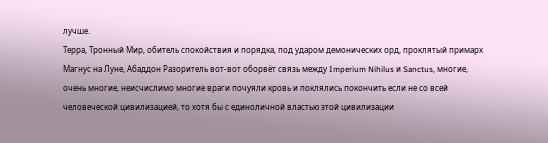лучше.
Терра, Тронный Мир, обитель спокойствия и порядка, под ударом демонических орд, проклятый примарх Магнус на Луне, Абаддон Разоритель вот-вот оборвёт связь между Imperium Nihilus и Sanctus, многие, очень многие, неисчислимо многие враги почуяли кровь и поклялись покончить если не со всей человеческой цивилизацией, то хотя бы с единоличной властью этой цивилизации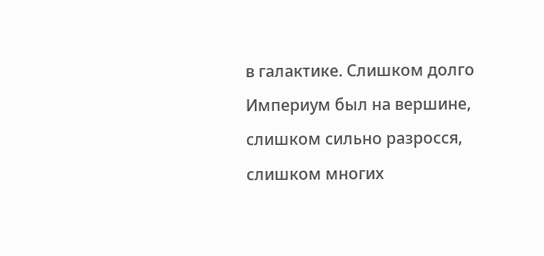в галактике. Слишком долго Империум был на вершине, слишком сильно разросся, слишком многих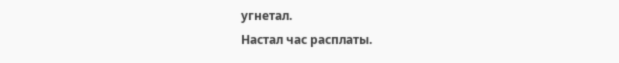угнетал.
Настал час расплаты.